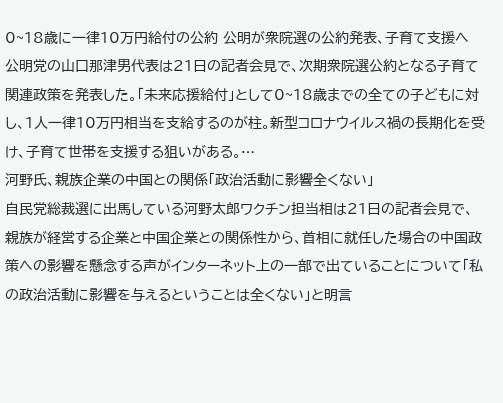0~18歳に一律10万円給付の公約 公明が衆院選の公約発表、子育て支援へ
公明党の山口那津男代表は21日の記者会見で、次期衆院選公約となる子育て関連政策を発表した。「未来応援給付」として0~18歳までの全ての子どもに対し、1人一律10万円相当を支給するのが柱。新型コロナウイルス禍の長期化を受け、子育て世帯を支援する狙いがある。…
河野氏、親族企業の中国との関係「政治活動に影響全くない」
自民党総裁選に出馬している河野太郎ワクチン担当相は21日の記者会見で、親族が経営する企業と中国企業との関係性から、首相に就任した場合の中国政策への影響を懸念する声がインターネット上の一部で出ていることについて「私の政治活動に影響を与えるということは全くない」と明言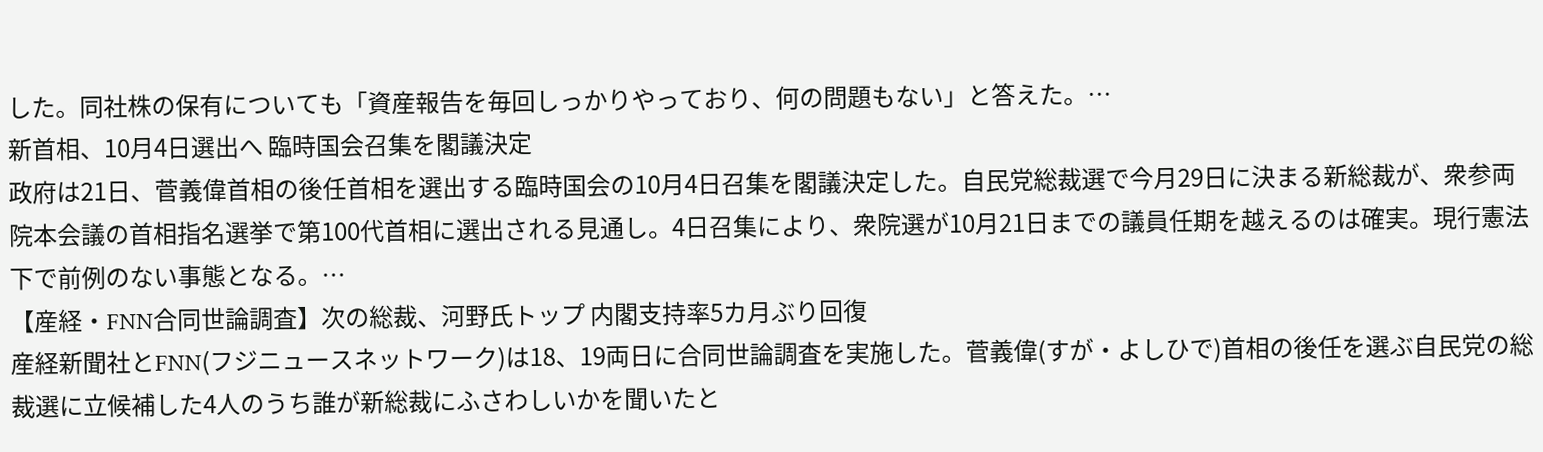した。同社株の保有についても「資産報告を毎回しっかりやっており、何の問題もない」と答えた。…
新首相、10月4日選出へ 臨時国会召集を閣議決定
政府は21日、菅義偉首相の後任首相を選出する臨時国会の10月4日召集を閣議決定した。自民党総裁選で今月29日に決まる新総裁が、衆参両院本会議の首相指名選挙で第100代首相に選出される見通し。4日召集により、衆院選が10月21日までの議員任期を越えるのは確実。現行憲法下で前例のない事態となる。…
【産経・FNN合同世論調査】次の総裁、河野氏トップ 内閣支持率5カ月ぶり回復
産経新聞社とFNN(フジニュースネットワーク)は18、19両日に合同世論調査を実施した。菅義偉(すが・よしひで)首相の後任を選ぶ自民党の総裁選に立候補した4人のうち誰が新総裁にふさわしいかを聞いたと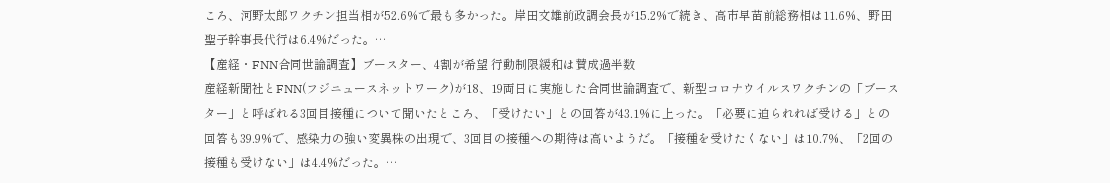ころ、河野太郎ワクチン担当相が52.6%で最も多かった。岸田文雄前政調会長が15.2%で続き、高市早苗前総務相は11.6%、野田聖子幹事長代行は6.4%だった。…
【産経・FNN合同世論調査】ブースター、4割が希望 行動制限緩和は賛成過半数
産経新聞社とFNN(フジニュースネットワーク)が18、19両日に実施した合同世論調査で、新型コロナウイルスワクチンの「ブースター」と呼ばれる3回目接種について聞いたところ、「受けたい」との回答が43.1%に上った。「必要に迫られれば受ける」との回答も39.9%で、感染力の強い変異株の出現で、3回目の接種への期待は高いようだ。「接種を受けたくない」は10.7%、「2回の接種も受けない」は4.4%だった。…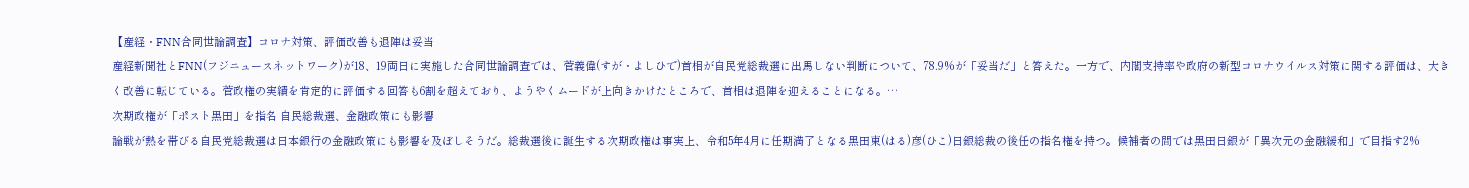【産経・FNN合同世論調査】コロナ対策、評価改善も退陣は妥当
産経新聞社とFNN(フジニュースネットワーク)が18、19両日に実施した合同世論調査では、菅義偉(すが・よしひで)首相が自民党総裁選に出馬しない判断について、78.9%が「妥当だ」と答えた。一方で、内閣支持率や政府の新型コロナウイルス対策に関する評価は、大きく改善に転じている。菅政権の実績を肯定的に評価する回答も6割を超えており、ようやくムードが上向きかけたところで、首相は退陣を迎えることになる。…
次期政権が「ポスト黒田」を指名 自民総裁選、金融政策にも影響
論戦が熱を帯びる自民党総裁選は日本銀行の金融政策にも影響を及ぼしそうだ。総裁選後に誕生する次期政権は事実上、令和5年4月に任期満了となる黒田東(はる)彦(ひこ)日銀総裁の後任の指名権を持つ。候補者の間では黒田日銀が「異次元の金融緩和」で目指す2%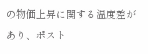の物価上昇に関する温度差があり、ポスト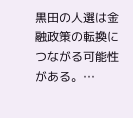黒田の人選は金融政策の転換につながる可能性がある。…